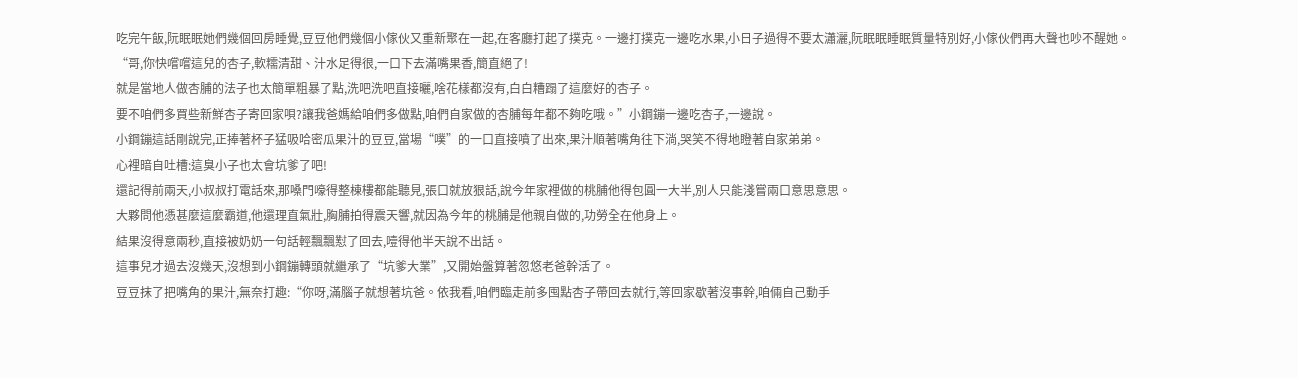吃完午飯,阮眠眠她們幾個回房睡覺,豆豆他們幾個小傢伙又重新聚在一起,在客廳打起了撲克。一邊打撲克一邊吃水果,小日子過得不要太瀟灑,阮眠眠睡眠質量特別好,小傢伙們再大聲也吵不醒她。
“哥,你快嚐嚐這兒的杏子,軟糯清甜、汁水足得很,一口下去滿嘴果香,簡直絕了!
就是當地人做杏脯的法子也太簡單粗暴了點,洗吧洗吧直接曬,啥花樣都沒有,白白糟蹋了這麼好的杏子。
要不咱們多買些新鮮杏子寄回家唄?讓我爸媽給咱們多做點,咱們自家做的杏脯每年都不夠吃哦。”小鋼鏰一邊吃杏子,一邊說。
小鋼鏰這話剛說完,正捧著杯子猛吸哈密瓜果汁的豆豆,當場“噗”的一口直接噴了出來,果汁順著嘴角往下淌,哭笑不得地瞪著自家弟弟。
心裡暗自吐槽:這臭小子也太會坑爹了吧!
還記得前兩天,小叔叔打電話來,那嗓門嚎得整棟樓都能聽見,張口就放狠話,說今年家裡做的桃脯他得包圓一大半,別人只能淺嘗兩口意思意思。
大夥問他憑甚麼這麼霸道,他還理直氣壯,胸脯拍得震天響,就因為今年的桃脯是他親自做的,功勞全在他身上。
結果沒得意兩秒,直接被奶奶一句話輕飄飄懟了回去,噎得他半天說不出話。
這事兒才過去沒幾天,沒想到小鋼鏰轉頭就繼承了“坑爹大業”,又開始盤算著忽悠老爸幹活了。
豆豆抹了把嘴角的果汁,無奈打趣:“你呀,滿腦子就想著坑爸。依我看,咱們臨走前多囤點杏子帶回去就行,等回家歇著沒事幹,咱倆自己動手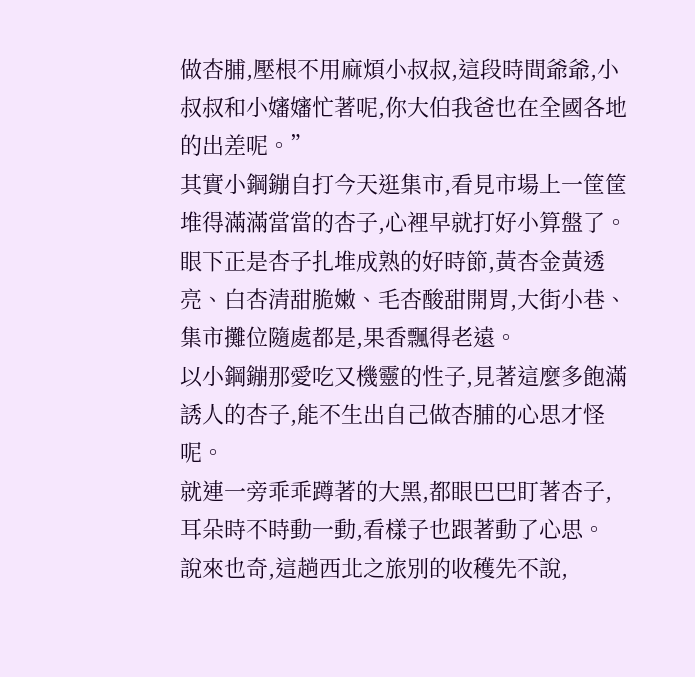做杏脯,壓根不用麻煩小叔叔,這段時間爺爺,小叔叔和小嬸嬸忙著呢,你大伯我爸也在全國各地的出差呢。”
其實小鋼鏰自打今天逛集市,看見市場上一筐筐堆得滿滿當當的杏子,心裡早就打好小算盤了。
眼下正是杏子扎堆成熟的好時節,黃杏金黃透亮、白杏清甜脆嫩、毛杏酸甜開胃,大街小巷、集市攤位隨處都是,果香飄得老遠。
以小鋼鏰那愛吃又機靈的性子,見著這麼多飽滿誘人的杏子,能不生出自己做杏脯的心思才怪呢。
就連一旁乖乖蹲著的大黑,都眼巴巴盯著杏子,耳朵時不時動一動,看樣子也跟著動了心思。
說來也奇,這趟西北之旅別的收穫先不說,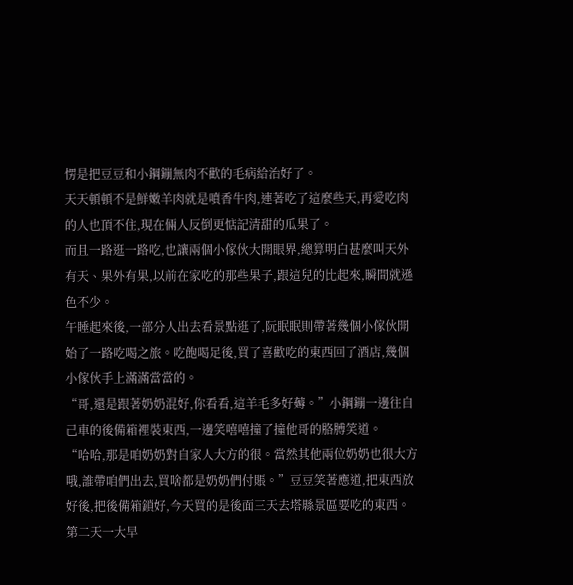愣是把豆豆和小鋼鏰無肉不歡的毛病給治好了。
天天頓頓不是鮮嫩羊肉就是噴香牛肉,連著吃了這麼些天,再愛吃肉的人也頂不住,現在倆人反倒更惦記清甜的瓜果了。
而且一路逛一路吃,也讓兩個小傢伙大開眼界,總算明白甚麼叫天外有天、果外有果,以前在家吃的那些果子,跟這兒的比起來,瞬間就遜色不少。
午睡起來後,一部分人出去看景點逛了,阮眠眠則帶著幾個小傢伙開始了一路吃喝之旅。吃飽喝足後,買了喜歡吃的東西回了酒店,幾個小傢伙手上滿滿當當的。
“哥,還是跟著奶奶混好,你看看,這羊毛多好薅。”小鋼鏰一邊往自己車的後備箱裡裝東西,一邊笑嘻嘻撞了撞他哥的胳膊笑道。
“哈哈,那是咱奶奶對自家人大方的很。當然其他兩位奶奶也很大方哦,誰帶咱們出去,買啥都是奶奶們付賬。”豆豆笑著應道,把東西放好後,把後備箱鎖好,今天買的是後面三天去塔縣景區要吃的東西。
第二天一大早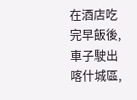在酒店吃完早飯後,車子駛出喀什城區,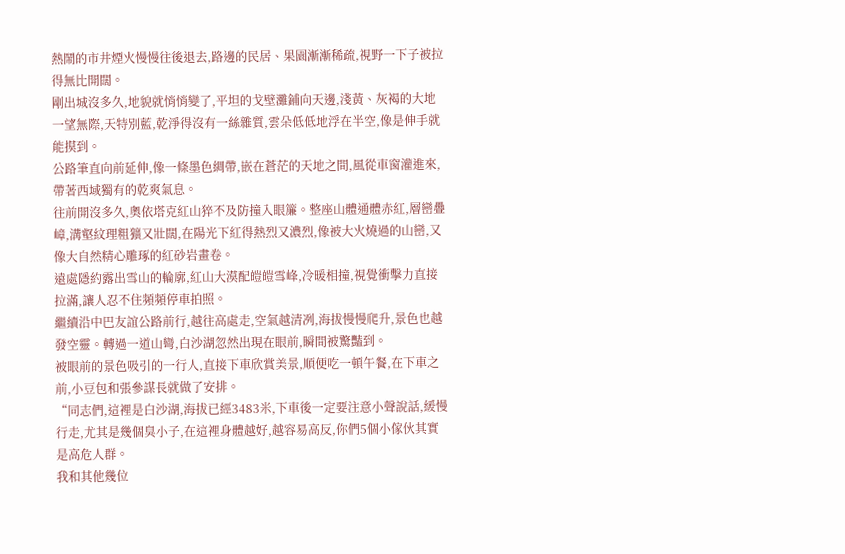熱鬧的市井煙火慢慢往後退去,路邊的民居、果園漸漸稀疏,視野一下子被拉得無比開闊。
剛出城沒多久,地貌就悄悄變了,平坦的戈壁灘鋪向天邊,淺黃、灰褐的大地一望無際,天特別藍,乾淨得沒有一絲雜質,雲朵低低地浮在半空,像是伸手就能摸到。
公路筆直向前延伸,像一條墨色綢帶,嵌在蒼茫的天地之間,風從車窗灌進來,帶著西域獨有的乾爽氣息。
往前開沒多久,奧依塔克紅山猝不及防撞入眼簾。整座山體通體赤紅,層巒疊嶂,溝壑紋理粗獷又壯闊,在陽光下紅得熱烈又濃烈,像被大火燒過的山巒,又像大自然精心雕琢的紅砂岩畫卷。
遠處隱約露出雪山的輪廓,紅山大漠配皚皚雪峰,冷暖相撞,視覺衝擊力直接拉滿,讓人忍不住頻頻停車拍照。
繼續沿中巴友誼公路前行,越往高處走,空氣越清冽,海拔慢慢爬升,景色也越發空靈。轉過一道山彎,白沙湖忽然出現在眼前,瞬間被驚豔到。
被眼前的景色吸引的一行人,直接下車欣賞美景,順便吃一頓午餐,在下車之前,小豆包和張參謀長就做了安排。
“同志們,這裡是白沙湖,海拔已經3483米,下車後一定要注意小聲說話,緩慢行走,尤其是幾個臭小子,在這裡身體越好,越容易高反,你們5個小傢伙其實是高危人群。
我和其他幾位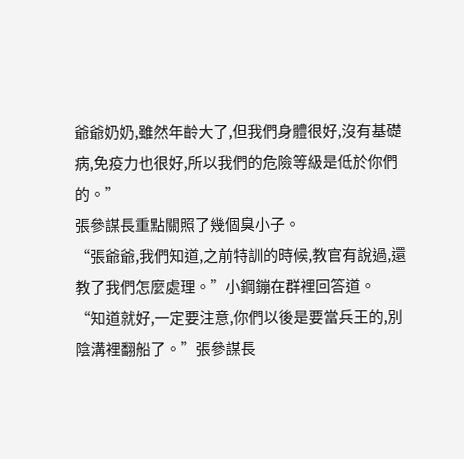爺爺奶奶,雖然年齡大了,但我們身體很好,沒有基礎病,免疫力也很好,所以我們的危險等級是低於你們的。”
張參謀長重點關照了幾個臭小子。
“張爺爺,我們知道,之前特訓的時候,教官有說過,還教了我們怎麼處理。”小鋼鏰在群裡回答道。
“知道就好,一定要注意,你們以後是要當兵王的,別陰溝裡翻船了。”張參謀長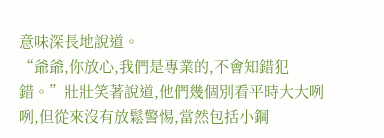意味深長地說道。
“爺爺,你放心,我們是專業的,不會知錯犯錯。”壯壯笑著說道,他們幾個別看平時大大咧咧,但從來沒有放鬆警惕,當然包括小鋼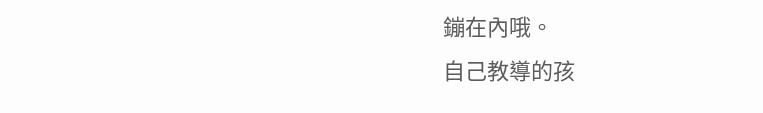鏰在內哦。
自己教導的孩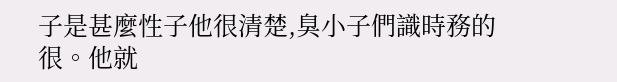子是甚麼性子他很清楚,臭小子們識時務的很。他就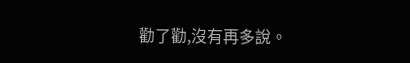勸了勸,沒有再多說。